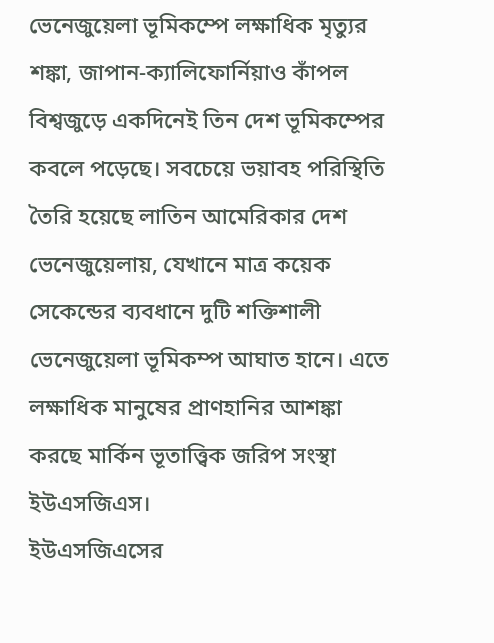ভেনেজুয়েলা ভূমিকম্পে লক্ষাধিক মৃত্যুর শঙ্কা, জাপান-ক্যালিফোর্নিয়াও কাঁপল
বিশ্বজুড়ে একদিনেই তিন দেশ ভূমিকম্পের কবলে পড়েছে। সবচেয়ে ভয়াবহ পরিস্থিতি তৈরি হয়েছে লাতিন আমেরিকার দেশ ভেনেজুয়েলায়, যেখানে মাত্র কয়েক সেকেন্ডের ব্যবধানে দুটি শক্তিশালী ভেনেজুয়েলা ভূমিকম্প আঘাত হানে। এতে লক্ষাধিক মানুষের প্রাণহানির আশঙ্কা করছে মার্কিন ভূতাত্ত্বিক জরিপ সংস্থা ইউএসজিএস।
ইউএসজিএসের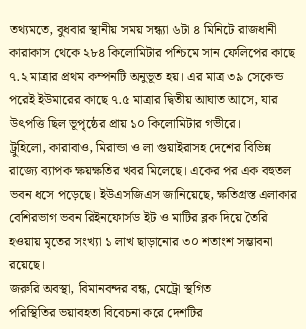তথ্যমতে, বুধবার স্থানীয় সময় সন্ধ্যা ৬টা ৪ মিনিটে রাজধানী কারাকাস থেকে ২৮৪ কিলোমিটার পশ্চিমে সান ফেলিপের কাছে ৭.২ মাত্রার প্রথম কম্পনটি অনুভূত হয়। এর মাত্র ৩৯ সেকেন্ড পরেই ইউমারের কাছে ৭.৫ মাত্রার দ্বিতীয় আঘাত আসে, যার উৎপত্তি ছিল ভূপৃষ্ঠের প্রায় ১০ কিলোমিটার গভীরে।
ট্রুহিলো, কারাবাও, মিরান্ডা ও লা গুয়াইরাসহ দেশের বিভিন্ন রাজ্যে ব্যাপক ক্ষয়ক্ষতির খবর মিলেছে। একের পর এক বহুতল ভবন ধসে পড়েছে। ইউএসজিএস জানিয়েছে, ক্ষতিগ্রস্ত এলাকার বেশিরভাগ ভবন রিইনফোর্সড ইট ও মাটির ব্লক দিয়ে তৈরি হওয়ায় মৃতের সংখ্যা ১ লাখ ছাড়ানোর ৩০ শতাংশ সম্ভাবনা রয়েছে।
জরুরি অবস্থা, বিমানবন্দর বন্ধ, মেট্রো স্থগিত
পরিস্থিতির ভয়াবহতা বিবেচনা করে দেশটির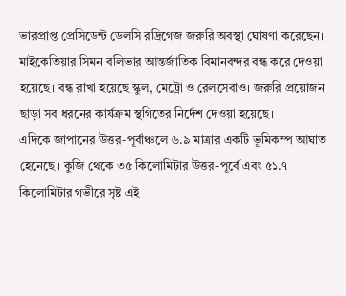ভারপ্রাপ্ত প্রেসিডেন্ট ডেলসি রদ্রিগেজ জরুরি অবস্থা ঘোষণা করেছেন। মাইকেতিয়ার সিমন বলিভার আন্তর্জাতিক বিমানবন্দর বন্ধ করে দেওয়া হয়েছে। বন্ধ রাখা হয়েছে স্কুল, মেট্রো ও রেলসেবাও। জরুরি প্রয়োজন ছাড়া সব ধরনের কার্যক্রম স্থগিতের নির্দেশ দেওয়া হয়েছে।
এদিকে জাপানের উত্তর-পূর্বাঞ্চলে ৬.৯ মাত্রার একটি ভূমিকম্প আঘাত হেনেছে। কুজি থেকে ৩৫ কিলোমিটার উত্তর-পূর্বে এবং ৫১.৭ কিলোমিটার গভীরে সৃষ্ট এই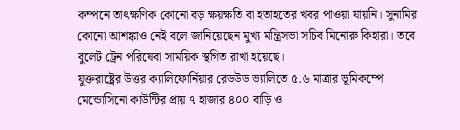কম্পনে তাৎক্ষণিক কোনো বড় ক্ষয়ক্ষতি বা হতাহতের খবর পাওয়া যায়নি। সুনামির কোনো আশঙ্কাও নেই বলে জানিয়েছেন মুখ্য মন্ত্রিসভা সচিব মিনোরু কিহারা। তবে বুলেট ট্রেন পরিষেবা সাময়িক স্থগিত রাখা হয়েছে।
যুক্তরাষ্ট্রের উত্তর ক্যালিফোর্নিয়ার রেডউড ভ্যালিতে ৫.৬ মাত্রার ভূমিকম্পে মেন্ডোসিনো কাউন্টির প্রায় ৭ হাজার ৪০০ বাড়ি ও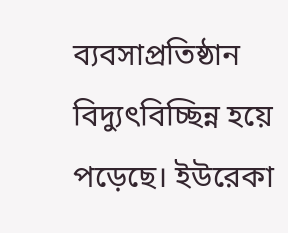ব্যবসাপ্রতিষ্ঠান বিদ্যুৎবিচ্ছিন্ন হয়ে পড়েছে। ইউরেকা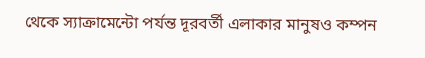থেকে স্যাক্রামেন্টো পর্যন্ত দূরবর্তী এলাকার মানুষও কম্পন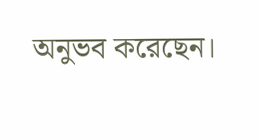অনুভব করেছেন।